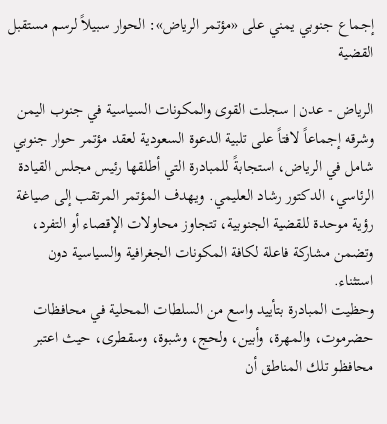إجماع جنوبي يمني على «مؤتمر الرياض»: الحوار سبيلاً لرسم مستقبل القضية

الرياض - عدن | سجلت القوى والمكونات السياسية في جنوب اليمن وشرقه إجماعاً لافتاً على تلبية الدعوة السعودية لعقد مؤتمر حوار جنوبي شامل في الرياض، استجابةً للمبادرة التي أطلقها رئيس مجلس القيادة الرئاسي، الدكتور رشاد العليمي. ويهدف المؤتمر المرتقب إلى صياغة رؤية موحدة للقضية الجنوبية، تتجاوز محاولات الإقصاء أو التفرد، وتضمن مشاركة فاعلة لكافة المكونات الجغرافية والسياسية دون استثناء.
وحظيت المبادرة بتأييد واسع من السلطات المحلية في محافظات حضرموت، والمهرة، وأبين، ولحج، وشبوة، وسقطرى، حيث اعتبر محافظو تلك المناطق أن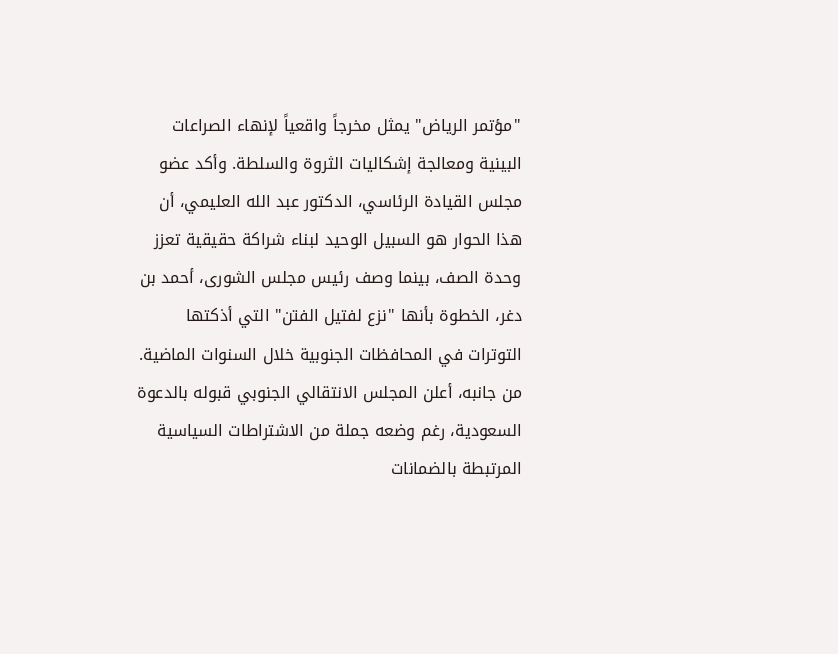"مؤتمر الرياض" يمثل مخرجاً واقعياً لإنهاء الصراعات البينية ومعالجة إشكاليات الثروة والسلطة. وأكد عضو مجلس القيادة الرئاسي، الدكتور عبد الله العليمي، أن هذا الحوار هو السبيل الوحيد لبناء شراكة حقيقية تعزز وحدة الصف، بينما وصف رئيس مجلس الشورى، أحمد بن دغر، الخطوة بأنها "نزع لفتيل الفتن" التي أذكتها التوترات في المحافظات الجنوبية خلال السنوات الماضية.
من جانبه، أعلن المجلس الانتقالي الجنوبي قبوله بالدعوة السعودية، رغم وضعه جملة من الاشتراطات السياسية المرتبطة بالضمانات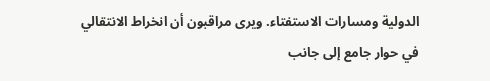الدولية ومسارات الاستفتاء. ويرى مراقبون أن انخراط الانتقالي في حوار جامع إلى جانب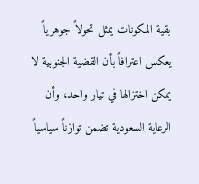بقية المكونات يمثل تحولاً جوهرياً يعكس اعترافاً بأن القضية الجنوبية لا يمكن اختزالها في تيار واحد، وأن الرعاية السعودية تضمن توازناً سياسياً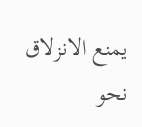يمنع الانزلاق نحو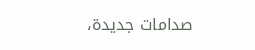صدامات جديدة،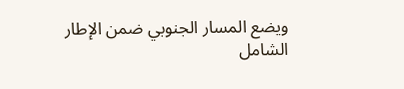ويضع المسار الجنوبي ضمن الإطار الشامل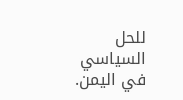للحل السياسي في اليمن.